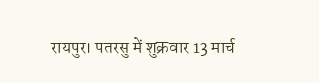रायपुर। पतरसु में शुक्रवार 13 मार्च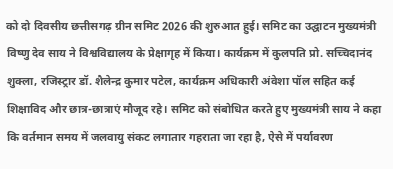को दो दिवसीय छत्तीसगढ़ ग्रीन समिट 2026 की शुरुआत हुई। समिट का उद्घाटन मुख्यमंत्री विष्णु देव साय ने विश्वविद्यालय के प्रेक्षागृह में किया। कार्यक्रम में कुलपति प्रो. सच्चिदानंद शुक्ला, रजिस्ट्रार डॉ. शैलेन्द्र कुमार पटेल, कार्यक्रम अधिकारी अंवेशा पॉल सहित कई शिक्षाविद और छात्र-छात्राएं मौजूद रहे। समिट को संबोधित करते हुए मुख्यमंत्री साय ने कहा कि वर्तमान समय में जलवायु संकट लगातार गहराता जा रहा है, ऐसे में पर्यावरण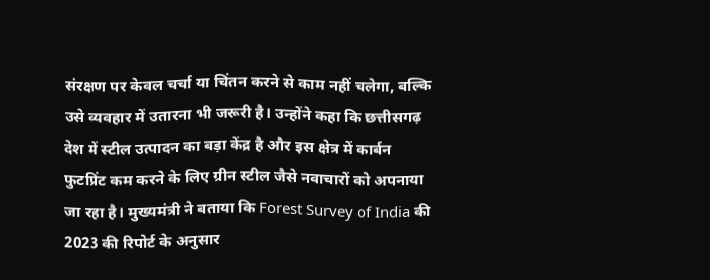संरक्षण पर केवल चर्चा या चिंतन करने से काम नहीं चलेगा, बल्कि उसे व्यवहार में उतारना भी जरूरी है। उन्होंने कहा कि छत्तीसगढ़ देश में स्टील उत्पादन का बड़ा केंद्र है और इस क्षेत्र में कार्बन फुटप्रिंट कम करने के लिए ग्रीन स्टील जैसे नवाचारों को अपनाया जा रहा है। मुख्यमंत्री ने बताया कि Forest Survey of India की 2023 की रिपोर्ट के अनुसार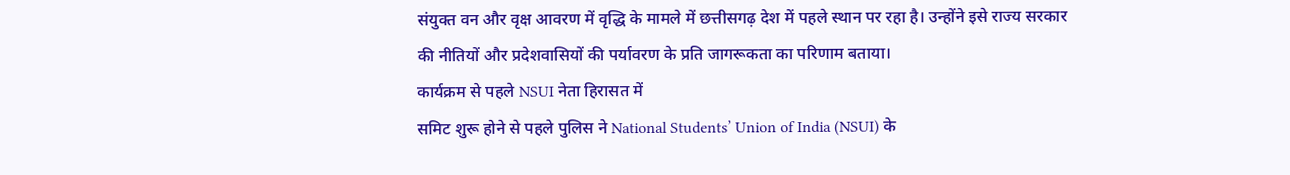संयुक्त वन और वृक्ष आवरण में वृद्धि के मामले में छत्तीसगढ़ देश में पहले स्थान पर रहा है। उन्होंने इसे राज्य सरकार की नीतियों और प्रदेशवासियों की पर्यावरण के प्रति जागरूकता का परिणाम बताया।
कार्यक्रम से पहले NSUI नेता हिरासत में
समिट शुरू होने से पहले पुलिस ने National Students’ Union of India (NSUI) के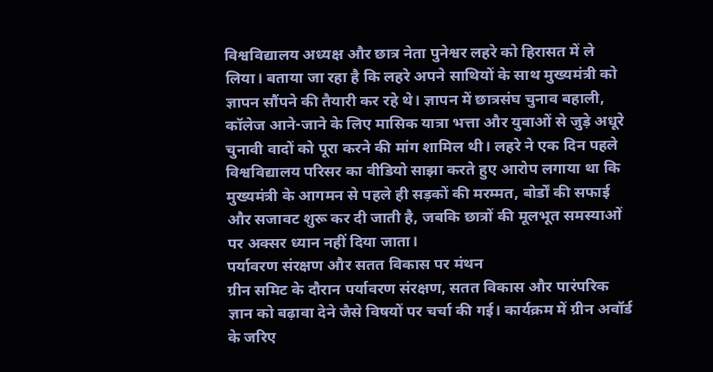विश्वविद्यालय अध्यक्ष और छात्र नेता पुनेश्वर लहरे को हिरासत में ले लिया। बताया जा रहा है कि लहरे अपने साथियों के साथ मुख्यमंत्री को ज्ञापन सौंपने की तैयारी कर रहे थे। ज्ञापन में छात्रसंघ चुनाव बहाली, कॉलेज आने-जाने के लिए मासिक यात्रा भत्ता और युवाओं से जुड़े अधूरे चुनावी वादों को पूरा करने की मांग शामिल थी। लहरे ने एक दिन पहले विश्वविद्यालय परिसर का वीडियो साझा करते हुए आरोप लगाया था कि मुख्यमंत्री के आगमन से पहले ही सड़कों की मरम्मत, बोर्डों की सफाई और सजावट शुरू कर दी जाती है, जबकि छात्रों की मूलभूत समस्याओं पर अक्सर ध्यान नहीं दिया जाता।
पर्यावरण संरक्षण और सतत विकास पर मंथन
ग्रीन समिट के दौरान पर्यावरण संरक्षण, सतत विकास और पारंपरिक ज्ञान को बढ़ावा देने जैसे विषयों पर चर्चा की गई। कार्यक्रम में ग्रीन अवॉर्ड के जरिए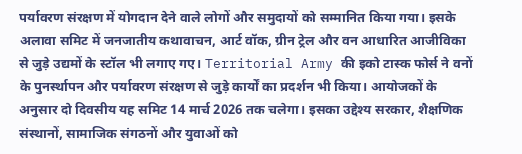पर्यावरण संरक्षण में योगदान देने वाले लोगों और समुदायों को सम्मानित किया गया। इसके अलावा समिट में जनजातीय कथावाचन, आर्ट वॉक, ग्रीन ट्रेल और वन आधारित आजीविका से जुड़े उद्यमों के स्टॉल भी लगाए गए। Territorial Army की इको टास्क फोर्स ने वनों के पुनर्स्थापन और पर्यावरण संरक्षण से जुड़े कार्यों का प्रदर्शन भी किया। आयोजकों के अनुसार दो दिवसीय यह समिट 14 मार्च 2026 तक चलेगा। इसका उद्देश्य सरकार, शैक्षणिक संस्थानों, सामाजिक संगठनों और युवाओं को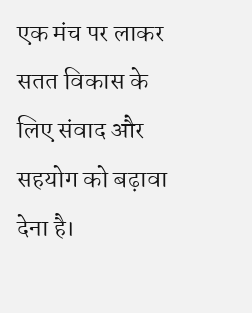एक मंच पर लाकर सतत विकास के लिए संवाद और सहयोग को बढ़ावा देना है।